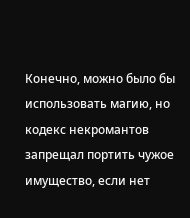Конечно, можно было бы использовать магию, но кодекс некромантов запрещал портить чужое имущество, если нет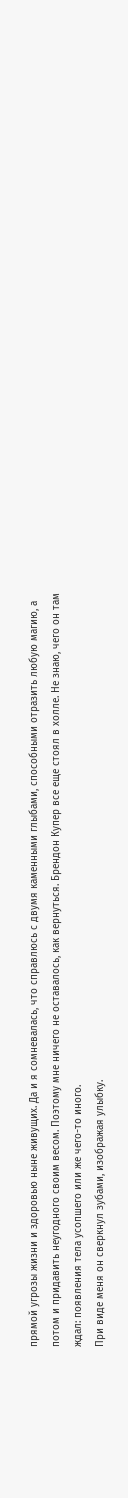прямой угрозы жизни и здоровью ныне живущих. Да и я сомневалась, что справлюсь с двумя каменными глыбами, способными отразить любую магию, а потом и придавить неугодного своим весом. Поэтому мне ничего не оставалось, как вернуться. Брендон Купер все еще стоял в холле. Не знаю, чего он там ждал: появления тела усопшего или же чего-то иного.
При виде меня он сверкнул зубами, изображая улыбку.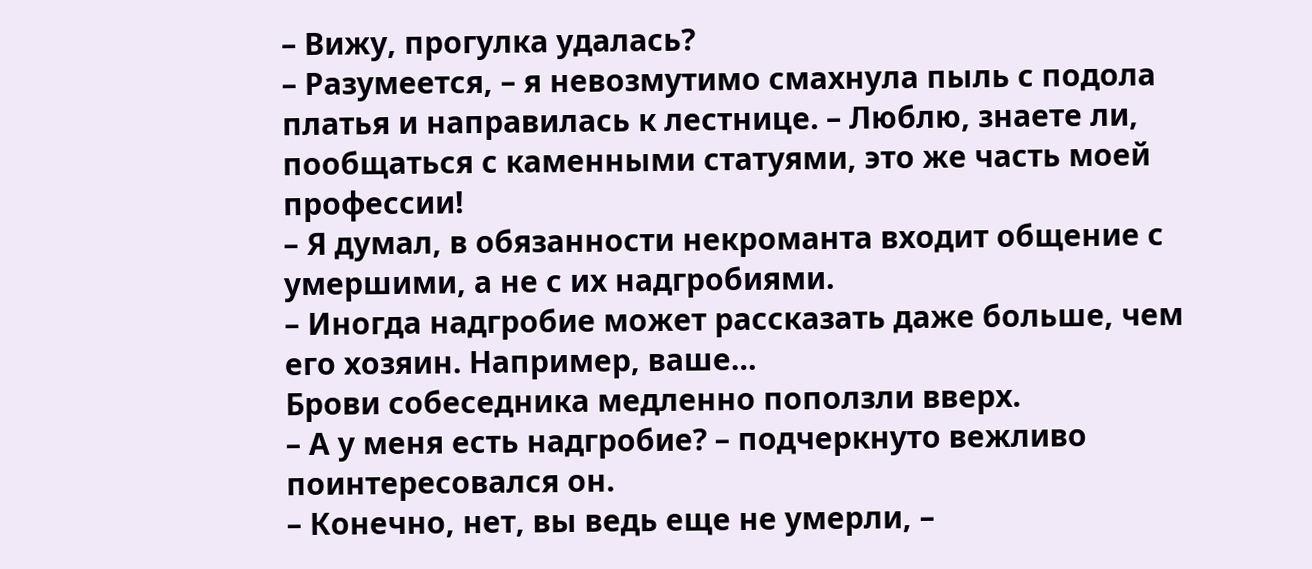– Вижу, прогулка удалась?
– Разумеется, – я невозмутимо смахнула пыль с подола платья и направилась к лестнице. – Люблю, знаете ли, пообщаться с каменными статуями, это же часть моей профессии!
– Я думал, в обязанности некроманта входит общение с умершими, а не с их надгробиями.
– Иногда надгробие может рассказать даже больше, чем его хозяин. Например, ваше…
Брови собеседника медленно поползли вверх.
– А у меня есть надгробие? – подчеркнуто вежливо поинтересовался он.
– Конечно, нет, вы ведь еще не умерли, –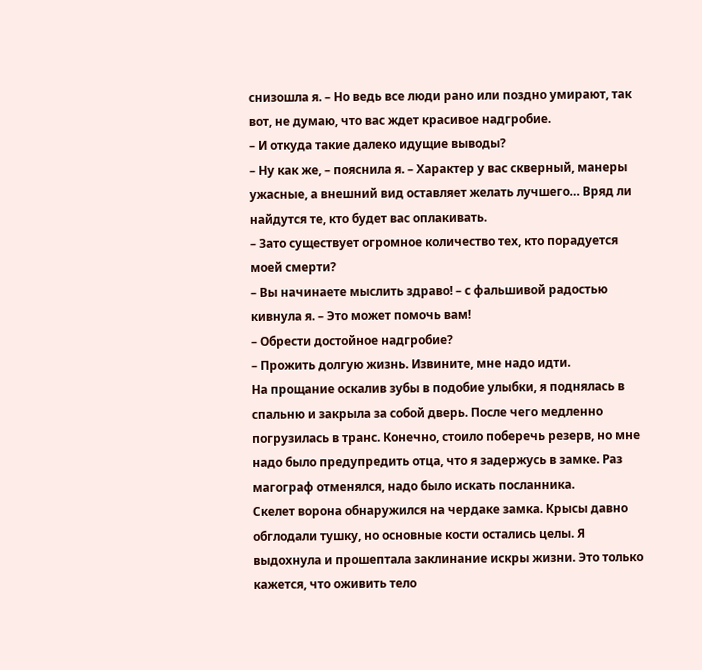снизошла я. – Но ведь все люди рано или поздно умирают, так вот, не думаю, что вас ждет красивое надгробие.
– И откуда такие далеко идущие выводы?
– Ну как же, – пояснила я. – Характер у вас скверный, манеры ужасные, а внешний вид оставляет желать лучшего… Вряд ли найдутся те, кто будет вас оплакивать.
– Зато существует огромное количество тех, кто порадуется моей смерти?
– Вы начинаете мыслить здраво! – с фальшивой радостью кивнула я. – Это может помочь вам!
– Обрести достойное надгробие?
– Прожить долгую жизнь. Извините, мне надо идти.
На прощание оскалив зубы в подобие улыбки, я поднялась в спальню и закрыла за собой дверь. После чего медленно погрузилась в транс. Конечно, стоило поберечь резерв, но мне надо было предупредить отца, что я задержусь в замке. Раз магограф отменялся, надо было искать посланника.
Скелет ворона обнаружился на чердаке замка. Крысы давно обглодали тушку, но основные кости остались целы. Я выдохнула и прошептала заклинание искры жизни. Это только кажется, что оживить тело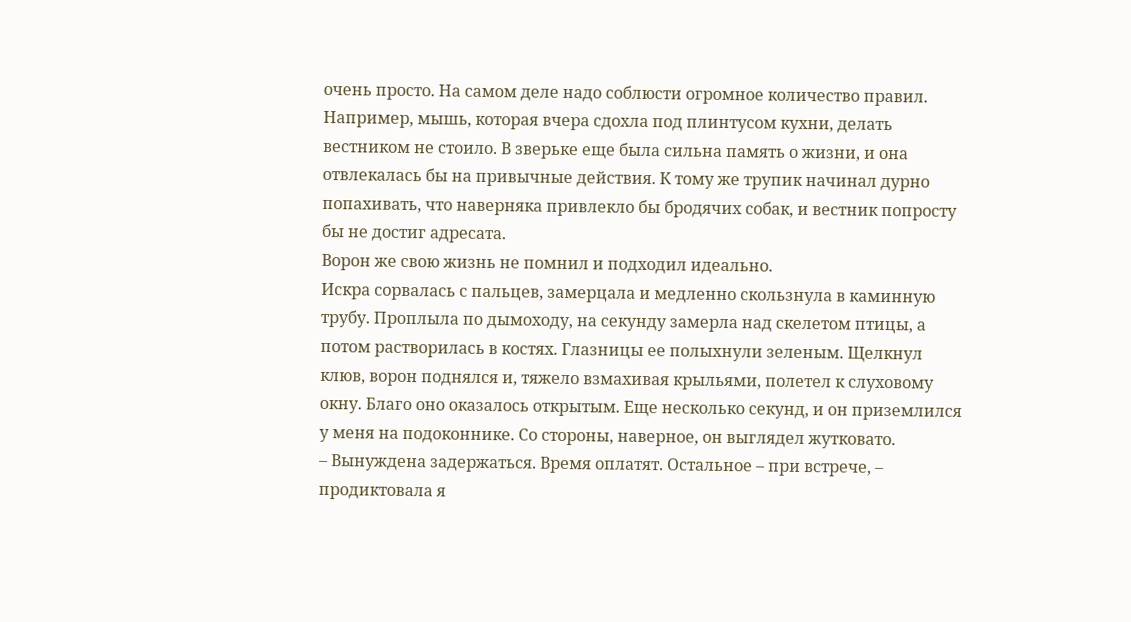очень просто. На самом деле надо соблюсти огромное количество правил. Например, мышь, которая вчера сдохла под плинтусом кухни, делать вестником не стоило. В зверьке еще была сильна память о жизни, и она отвлекалась бы на привычные действия. К тому же трупик начинал дурно попахивать, что наверняка привлекло бы бродячих собак, и вестник попросту бы не достиг адресата.
Ворон же свою жизнь не помнил и подходил идеально.
Искра сорвалась с пальцев, замерцала и медленно скользнула в каминную трубу. Проплыла по дымоходу, на секунду замерла над скелетом птицы, а потом растворилась в костях. Глазницы ее полыхнули зеленым. Щелкнул клюв, ворон поднялся и, тяжело взмахивая крыльями, полетел к слуховому окну. Благо оно оказалось открытым. Еще несколько секунд, и он приземлился у меня на подоконнике. Со стороны, наверное, он выглядел жутковато.
– Вынуждена задержаться. Время оплатят. Остальное – при встрече, – продиктовала я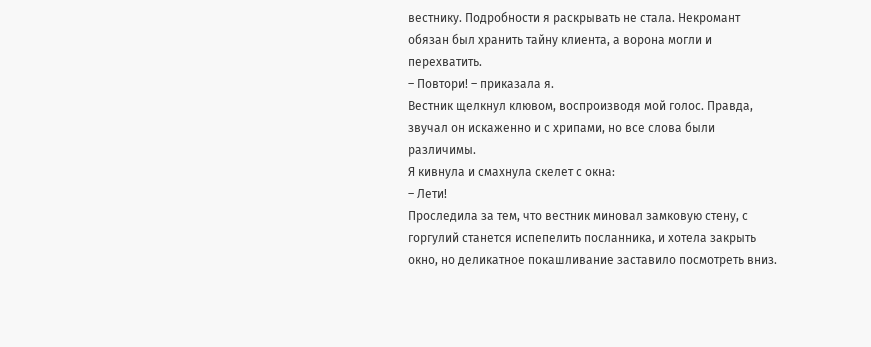вестнику. Подробности я раскрывать не стала. Некромант обязан был хранить тайну клиента, а ворона могли и перехватить.
– Повтори! – приказала я.
Вестник щелкнул клювом, воспроизводя мой голос. Правда, звучал он искаженно и с хрипами, но все слова были различимы.
Я кивнула и смахнула скелет с окна:
– Лети!
Проследила за тем, что вестник миновал замковую стену, с горгулий станется испепелить посланника, и хотела закрыть окно, но деликатное покашливание заставило посмотреть вниз.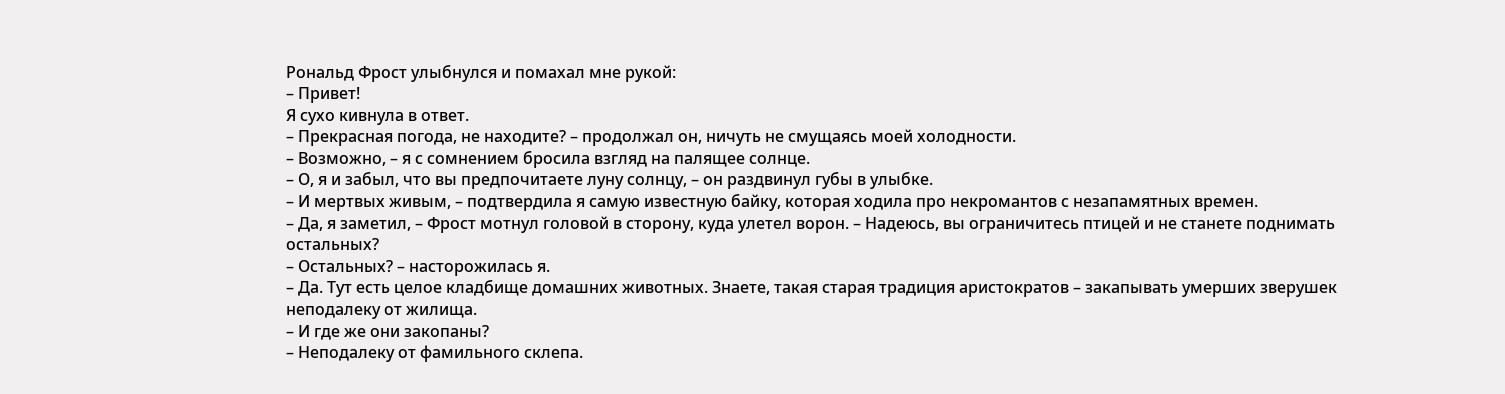Рональд Фрост улыбнулся и помахал мне рукой:
– Привет!
Я сухо кивнула в ответ.
– Прекрасная погода, не находите? – продолжал он, ничуть не смущаясь моей холодности.
– Возможно, – я с сомнением бросила взгляд на палящее солнце.
– О, я и забыл, что вы предпочитаете луну солнцу, – он раздвинул губы в улыбке.
– И мертвых живым, – подтвердила я самую известную байку, которая ходила про некромантов с незапамятных времен.
– Да, я заметил, – Фрост мотнул головой в сторону, куда улетел ворон. – Надеюсь, вы ограничитесь птицей и не станете поднимать остальных?
– Остальных? – насторожилась я.
– Да. Тут есть целое кладбище домашних животных. Знаете, такая старая традиция аристократов – закапывать умерших зверушек неподалеку от жилища.
– И где же они закопаны?
– Неподалеку от фамильного склепа.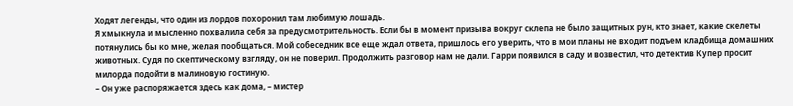Ходят легенды, что один из лордов похоронил там любимую лошадь.
Я хмыкнула и мысленно похвалила себя за предусмотрительность. Если бы в момент призыва вокруг склепа не было защитных рун, кто знает, какие скелеты потянулись бы ко мне, желая пообщаться. Мой собеседник все еще ждал ответа, пришлось его уверить, что в мои планы не входит подъем кладбища домашних животных. Судя по скептическому взгляду, он не поверил. Продолжить разговор нам не дали. Гарри появился в саду и возвестил, что детектив Купер просит милорда подойти в малиновую гостиную.
– Он уже распоряжается здесь как дома, – мистер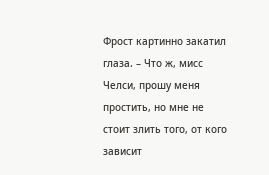Фрост картинно закатил глаза. – Что ж, мисс Челси, прошу меня простить, но мне не стоит злить того, от кого зависит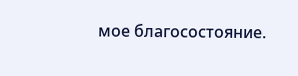мое благосостояние.